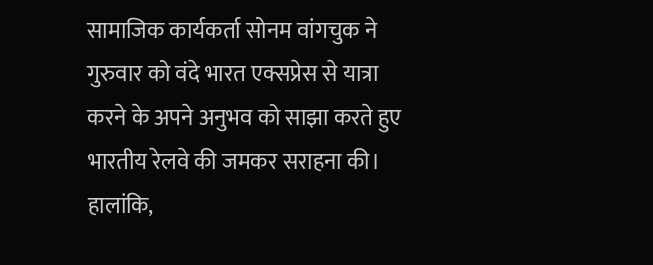सामाजिक कार्यकर्ता सोनम वांगचुक ने गुरुवार को वंदे भारत एक्सप्रेस से यात्रा करने के अपने अनुभव को साझा करते हुए भारतीय रेलवे की जमकर सराहना की। हालांकि,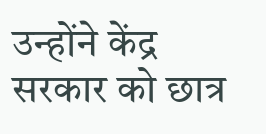उन्होंने केंद्र सरकार को छात्र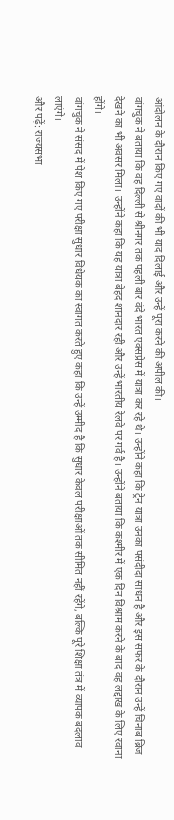आंदोलन के दौरान किए गए वादों की भी याद दिलाई और उन्हें पूरा करने की अपील की।
वांगचुक ने बताया कि वह दिल्ली से श्रीनगर तक पहली बार वंदे भारत एक्सप्रेस में यात्रा कर रहे थे। उन्होंने कहा कि ट्रेन यात्रा उनका पसंदीदा साधन है और इस सफर के दौरान उन्हें चिनाब ब्रिज देखने का भी अवसर मिला। उन्होंने कहा कि यह यात्रा बेहद शानदार रही और उन्हें भारतीय रेलवे पर गर्व है। उन्होंने बताया कि कश्मीर में एक दिन विश्राम करने के बाद वह लद्दाख के लिए रवाना होंगे।
वांगचुक ने संसद में पेश किए गए परीक्षा सुधार विधेयक का स्वागत करते हुए कहा कि उन्हें उम्मीद है कि सुधार केवल परीक्षाओं तक सीमित नहीं रहेंगे, बल्कि पूरे शिक्षा तंत्र में व्यापक बदलाव लाएंगे।
और पढ़ें: राज्यसभा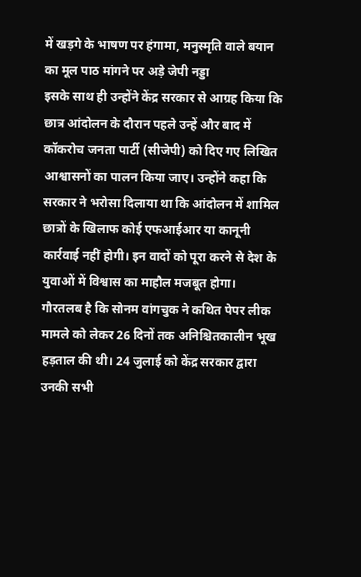में खड़गे के भाषण पर हंगामा, मनुस्मृति वाले बयान का मूल पाठ मांगने पर अड़े जेपी नड्डा
इसके साथ ही उन्होंने केंद्र सरकार से आग्रह किया कि छात्र आंदोलन के दौरान पहले उन्हें और बाद में कॉकरोच जनता पार्टी (सीजेपी) को दिए गए लिखित आश्वासनों का पालन किया जाए। उन्होंने कहा कि सरकार ने भरोसा दिलाया था कि आंदोलन में शामिल छात्रों के खिलाफ कोई एफआईआर या कानूनी कार्रवाई नहीं होगी। इन वादों को पूरा करने से देश के युवाओं में विश्वास का माहौल मजबूत होगा।
गौरतलब है कि सोनम वांगचुक ने कथित पेपर लीक मामले को लेकर 26 दिनों तक अनिश्चितकालीन भूख हड़ताल की थी। 24 जुलाई को केंद्र सरकार द्वारा उनकी सभी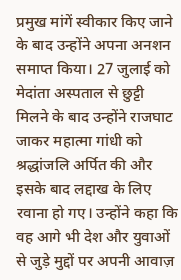प्रमुख मांगें स्वीकार किए जाने के बाद उन्होंने अपना अनशन समाप्त किया। 27 जुलाई को मेदांता अस्पताल से छुट्टी मिलने के बाद उन्होंने राजघाट जाकर महात्मा गांधी को श्रद्धांजलि अर्पित की और इसके बाद लद्दाख के लिए रवाना हो गए। उन्होंने कहा कि वह आगे भी देश और युवाओं से जुड़े मुद्दों पर अपनी आवाज़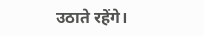उठाते रहेंगे।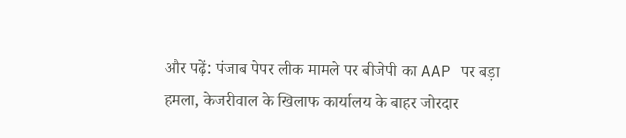और पढ़ें: पंजाब पेपर लीक मामले पर बीजेपी का AAP पर बड़ा हमला, केजरीवाल के खिलाफ कार्यालय के बाहर जोरदार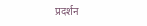प्रदर्शन